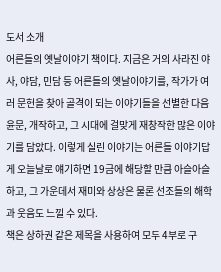도서 소개
어른들의 옛날이야기 책이다. 지금은 거의 사라진 야사, 야담, 민담 등 어른들의 옛날이야기를, 작가가 여러 문헌을 찾아 골격이 되는 이야기들을 선별한 다음 윤문, 개작하고, 그 시대에 걸맞게 재창작한 많은 이야기를 담았다. 이렇게 실린 이야기는 어른들 이야기답게 오늘날로 얘기하면 19금에 해당할 만큼 아슬아슬하고, 그 가운데서 재미와 상상은 물론 선조들의 해학과 웃음도 느낄 수 있다.
책은 상하권 같은 제목을 사용하여 모두 4부로 구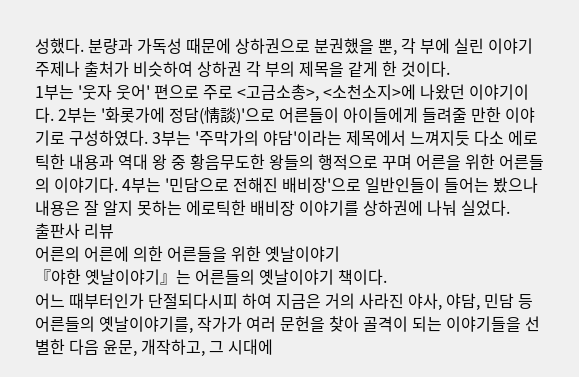성했다. 분량과 가독성 때문에 상하권으로 분권했을 뿐, 각 부에 실린 이야기 주제나 출처가 비슷하여 상하권 각 부의 제목을 같게 한 것이다.
1부는 '웃자 웃어' 편으로 주로 <고금소총>, <소천소지>에 나왔던 이야기이다. 2부는 '화롯가에 정담(情談)'으로 어른들이 아이들에게 들려줄 만한 이야기로 구성하였다. 3부는 '주막가의 야담'이라는 제목에서 느껴지듯 다소 에로틱한 내용과 역대 왕 중 황음무도한 왕들의 행적으로 꾸며 어른을 위한 어른들의 이야기다. 4부는 '민담으로 전해진 배비장'으로 일반인들이 들어는 봤으나 내용은 잘 알지 못하는 에로틱한 배비장 이야기를 상하권에 나눠 실었다.
출판사 리뷰
어른의 어른에 의한 어른들을 위한 옛날이야기
『야한 옛날이야기』는 어른들의 옛날이야기 책이다.
어느 때부터인가 단절되다시피 하여 지금은 거의 사라진 야사, 야담, 민담 등 어른들의 옛날이야기를, 작가가 여러 문헌을 찾아 골격이 되는 이야기들을 선별한 다음 윤문, 개작하고, 그 시대에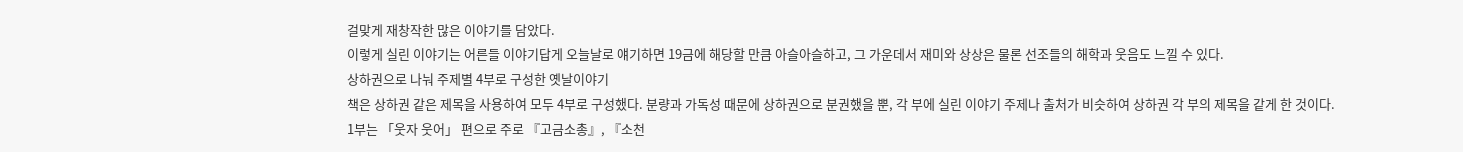걸맞게 재창작한 많은 이야기를 담았다.
이렇게 실린 이야기는 어른들 이야기답게 오늘날로 얘기하면 19금에 해당할 만큼 아슬아슬하고, 그 가운데서 재미와 상상은 물론 선조들의 해학과 웃음도 느낄 수 있다.
상하권으로 나눠 주제별 4부로 구성한 옛날이야기
책은 상하권 같은 제목을 사용하여 모두 4부로 구성했다. 분량과 가독성 때문에 상하권으로 분권했을 뿐, 각 부에 실린 이야기 주제나 출처가 비슷하여 상하권 각 부의 제목을 같게 한 것이다.
1부는 「웃자 웃어」 편으로 주로 『고금소총』, 『소천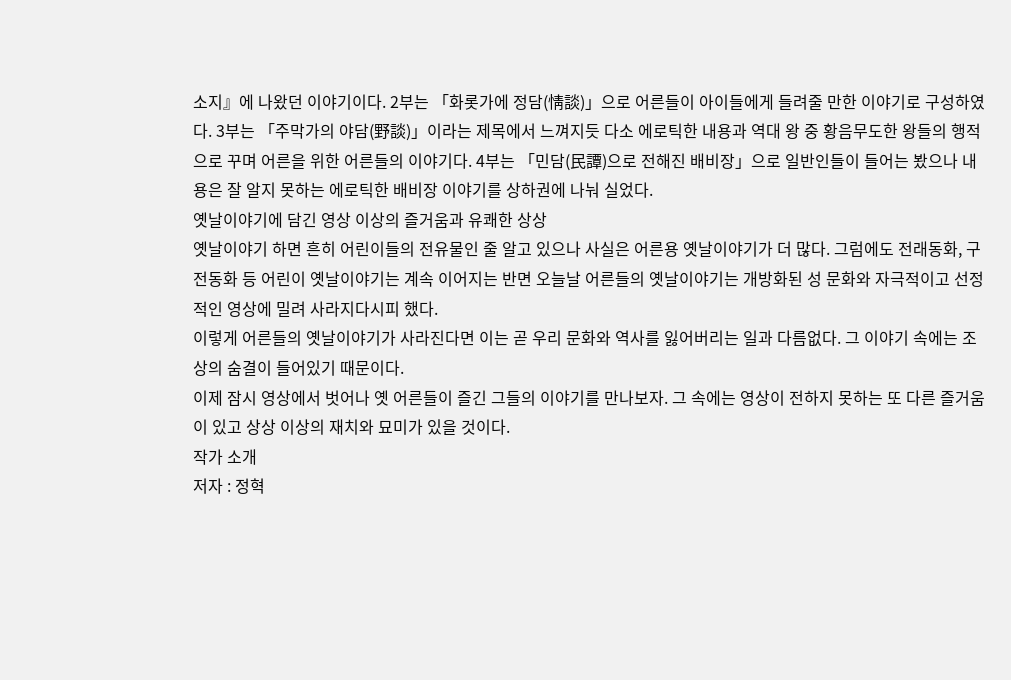소지』에 나왔던 이야기이다. 2부는 「화롯가에 정담(情談)」으로 어른들이 아이들에게 들려줄 만한 이야기로 구성하였다. 3부는 「주막가의 야담(野談)」이라는 제목에서 느껴지듯 다소 에로틱한 내용과 역대 왕 중 황음무도한 왕들의 행적으로 꾸며 어른을 위한 어른들의 이야기다. 4부는 「민담(民譚)으로 전해진 배비장」으로 일반인들이 들어는 봤으나 내용은 잘 알지 못하는 에로틱한 배비장 이야기를 상하권에 나눠 실었다.
옛날이야기에 담긴 영상 이상의 즐거움과 유쾌한 상상
옛날이야기 하면 흔히 어린이들의 전유물인 줄 알고 있으나 사실은 어른용 옛날이야기가 더 많다. 그럼에도 전래동화, 구전동화 등 어린이 옛날이야기는 계속 이어지는 반면 오늘날 어른들의 옛날이야기는 개방화된 성 문화와 자극적이고 선정적인 영상에 밀려 사라지다시피 했다.
이렇게 어른들의 옛날이야기가 사라진다면 이는 곧 우리 문화와 역사를 잃어버리는 일과 다름없다. 그 이야기 속에는 조상의 숨결이 들어있기 때문이다.
이제 잠시 영상에서 벗어나 옛 어른들이 즐긴 그들의 이야기를 만나보자. 그 속에는 영상이 전하지 못하는 또 다른 즐거움이 있고 상상 이상의 재치와 묘미가 있을 것이다.
작가 소개
저자 : 정혁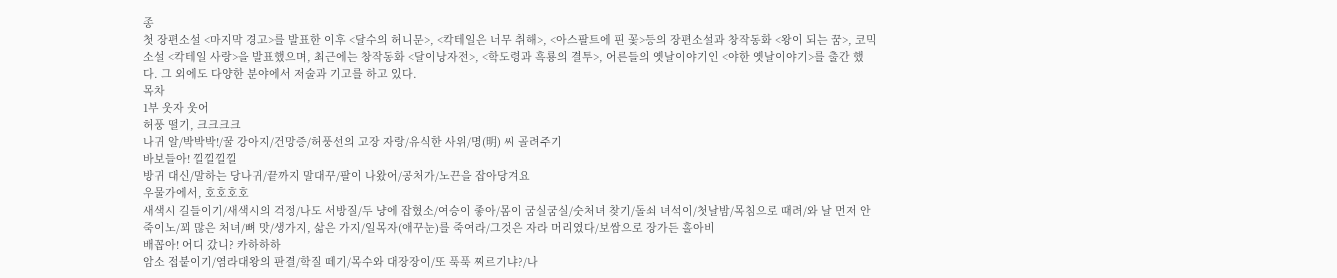종
첫 장편소설 <마지막 경고>를 발표한 이후 <달수의 허니문>, <칵테일은 너무 취해>, <아스팔트에 핀 꽃>등의 장편소설과 창작동화 <왕이 되는 꿈>, 코믹소설 <칵테일 사랑>을 발표했으며, 최근에는 창작동화 <달이낭자전>, <학도령과 흑룡의 결투>, 어른들의 옛날이야기인 <야한 옛날이야기>를 출간 했다. 그 외에도 다양한 분야에서 저술과 기고를 하고 있다.
목차
1부 웃자 웃어
허풍 떨기, 크크크크
나귀 알/박박박!/꿀 강아지/건망증/허풍선의 고장 자랑/유식한 사위/명(明) 씨 골려주기
바보들아! 낄낄낄낄
방귀 대신/말하는 당나귀/끝까지 말대꾸/팔이 나왔어/공처가/노끈을 잡아당겨요
우물가에서, 호호호호
새색시 길들이기/새색시의 걱정/나도 서방질/두 냥에 잡혔소/여승이 좋아/몸이 굼실굼실/숫처녀 찾기/돌쇠 녀석이/첫날밤/목침으로 때려/와 날 먼저 안 죽이노/꾀 많은 처녀/뼈 맛/생가지, 삶은 가지/일목자(애꾸눈)를 죽여라/그것은 자라 머리였다/보쌈으로 장가든 홀아비
배꼽아! 어디 갔니? 카하하하
암소 접붙이기/염라대왕의 판결/학질 떼기/목수와 대장장이/또 푹푹 찌르기냐?/나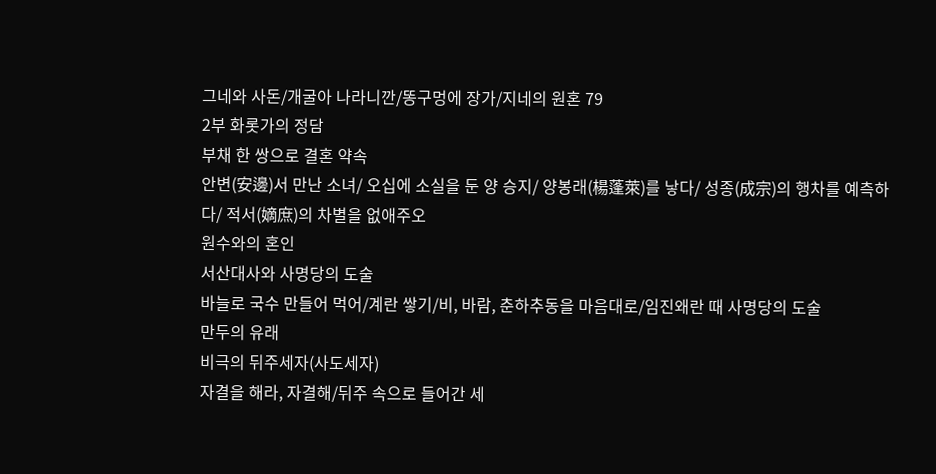그네와 사돈/개굴아 나라니깐/똥구멍에 장가/지네의 원혼 79
2부 화롯가의 정담
부채 한 쌍으로 결혼 약속
안변(安邊)서 만난 소녀/ 오십에 소실을 둔 양 승지/ 양봉래(楊蓬萊)를 낳다/ 성종(成宗)의 행차를 예측하다/ 적서(嫡庶)의 차별을 없애주오
원수와의 혼인
서산대사와 사명당의 도술
바늘로 국수 만들어 먹어/계란 쌓기/비, 바람, 춘하추동을 마음대로/임진왜란 때 사명당의 도술
만두의 유래
비극의 뒤주세자(사도세자)
자결을 해라, 자결해/뒤주 속으로 들어간 세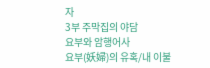자
3부 주막집의 야담
요부와 암행어사
요부(妖婦)의 유혹/내 이불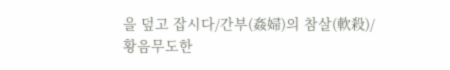을 덮고 잡시다/간부(姦婦)의 참살(軟殺)/
황음무도한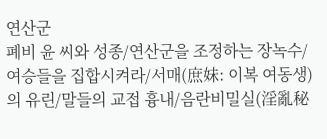연산군
폐비 윤 씨와 성종/연산군을 조정하는 장녹수/여승들을 집합시켜라/서매(庶妹: 이복 여동생)의 유린/말들의 교접 흉내/음란비밀실(淫亂秘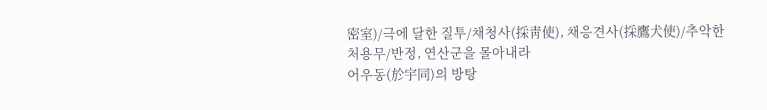密室)/극에 달한 질투/채청사(採靑使), 채응견사(採鷹犬使)/추악한 처용무/반정, 연산군을 몰아내라
어우동(於宇同)의 방탕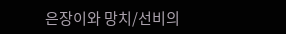은장이와 망치/선비의